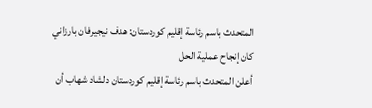المتحدث باسم رئاسة إقليم كوردستان: هدف نيجيرفان بارزاني كان إنجاح عملية الحل
أعلن المتحدث باسم رئاسة إقليم كوردستان دلشاد شهاب أن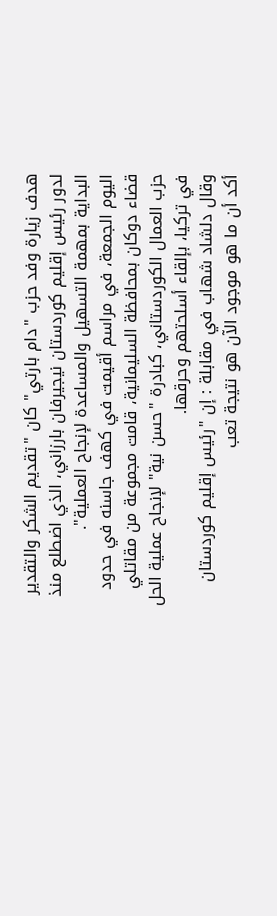هدف زيارة وفد حزب "دام بارتي" كان "تقديم الشكر والتقدير لدور رئيس إقليم كوردستان نيجيرفان بارزاني، الذي اضطلع منذ البداية بمهمة التسهيل والمساعدة لإنجاح العملية".
اليوم الجمعة، في مراسم أقيمت في كهف جاسنه في حدود قضاء دوكان بمحافظة السليمانية، قامت مجموعة من مقاتلي حزب العمال الكوردستاني، كبادرة "حسن نية" لإنجاح عملية الحل في تركيا، بإلقاء أسلحتهم وحرقها.
وقال دلشاد شهاب في مقابلة : إن "رئيس إقليم كوردستان أكد أن ما هو موجود الآن هو نتيجة تعب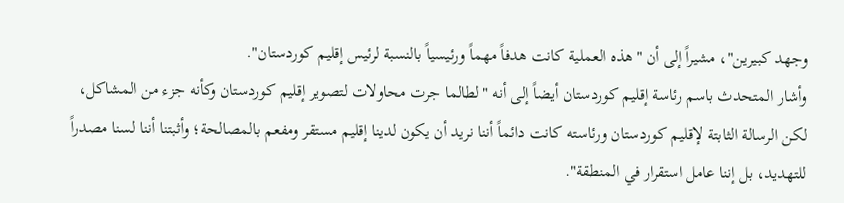وجهد كبيرين"، مشيراً إلى أن "هذه العملية كانت هدفاً مهماً ورئيسياً بالنسبة لرئيس إقليم كوردستان".
وأشار المتحدث باسم رئاسة إقليم كوردستان أيضاً إلى أنه "لطالما جرت محاولات لتصوير إقليم كوردستان وكأنه جزء من المشاكل، لكن الرسالة الثابتة لإقليم كوردستان ورئاسته كانت دائماً أننا نريد أن يكون لدينا إقليم مستقر ومفعم بالمصالحة؛ وأثبتنا أننا لسنا مصدراً للتهديد، بل إننا عامل استقرار في المنطقة".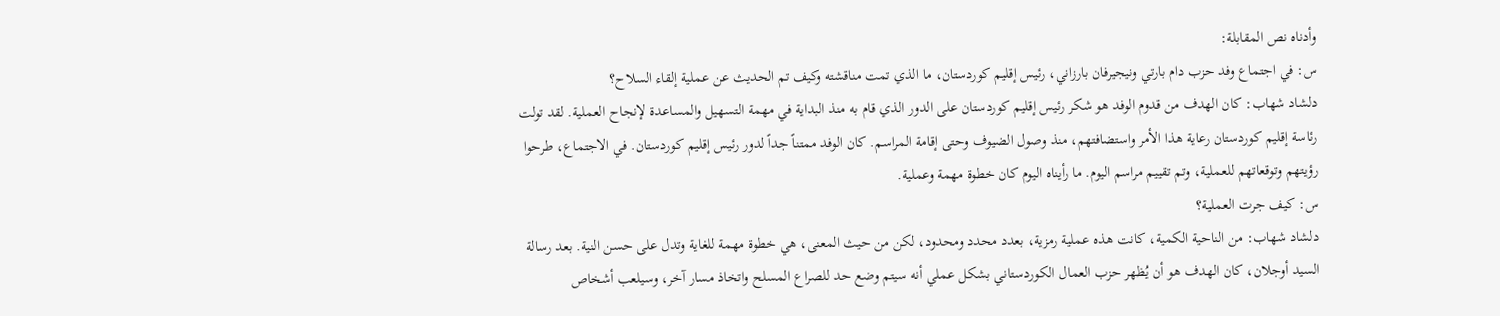وأدناه نص المقابلة:
س: في اجتماع وفد حزب دام بارتي ونيجيرفان بارزاني، رئيس إقليم كوردستان، ما الذي تمت مناقشته وكيف تم الحديث عن عملية إلقاء السلاح؟
دلشاد شهاب: كان الهدف من قدوم الوفد هو شكر رئيس إقليم كوردستان على الدور الذي قام به منذ البداية في مهمة التسهيل والمساعدة لإنجاح العملية. لقد تولت رئاسة إقليم كوردستان رعاية هذا الأمر واستضافتهم، منذ وصول الضيوف وحتى إقامة المراسم. كان الوفد ممتناً جداً لدور رئيس إقليم كوردستان. في الاجتماع، طرحوا رؤيتهم وتوقعاتهم للعملية، وتم تقييم مراسم اليوم. ما رأيناه اليوم كان خطوة مهمة وعملية.
س: كيف جرت العملية؟
دلشاد شهاب: من الناحية الكمية، كانت هذه عملية رمزية، بعدد محدد ومحدود، لكن من حيث المعنى، هي خطوة مهمة للغاية وتدل على حسن النية. بعد رسالة السيد أوجلان، كان الهدف هو أن يُظهر حزب العمال الكوردستاني بشكل عملي أنه سيتم وضع حد للصراع المسلح واتخاذ مسار آخر، وسيلعب أشخاص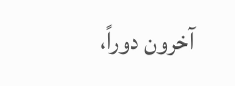آخرون دوراً،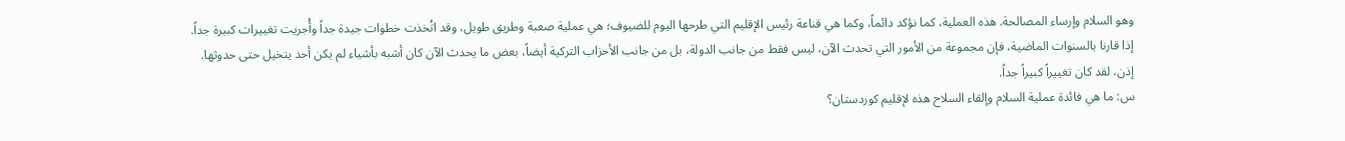وهو السلام وإرساء المصالحة. هذه العملية، كما نؤكد دائماً، وكما هي قناعة رئيس الإقليم التي طرحها اليوم للضيوف؛ هي عملية صعبة وطريق طويل، وقد اتُخذت خطوات جيدة جداً وأُجريت تغييرات كبيرة جداً. إذا قارنا بالسنوات الماضية، فإن مجموعة من الأمور التي تحدث الآن، ليس فقط من جانب الدولة، بل من جانب الأحزاب التركية أيضاً، بعض ما يحدث الآن كان أشبه بأشياء لم يكن أحد يتخيل حتى حدوثها. إذن، لقد كان تغييراً كبيراً جداً.
س: ما هي فائدة عملية السلام وإلقاء السلاح هذه لإقليم كوردستان؟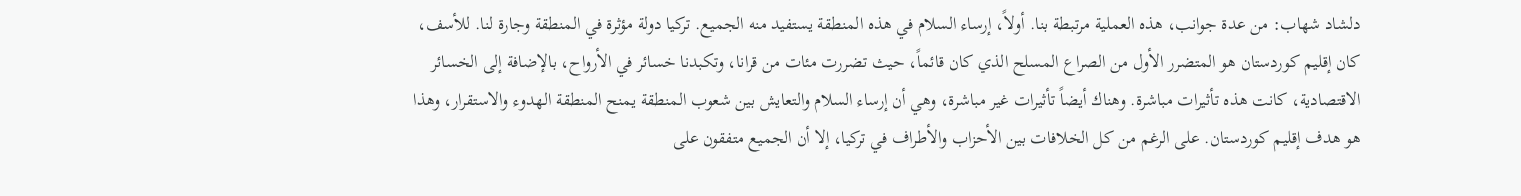دلشاد شهاب: من عدة جوانب، هذه العملية مرتبطة بنا. أولاً، إرساء السلام في هذه المنطقة يستفيد منه الجميع. تركيا دولة مؤثرة في المنطقة وجارة لنا. للأسف، كان إقليم كوردستان هو المتضرر الأول من الصراع المسلح الذي كان قائماً، حيث تضررت مئات من قرانا، وتكبدنا خسائر في الأرواح، بالإضافة إلى الخسائر الاقتصادية، كانت هذه تأثيرات مباشرة. وهناك أيضاً تأثيرات غير مباشرة، وهي أن إرساء السلام والتعايش بين شعوب المنطقة يمنح المنطقة الهدوء والاستقرار، وهذا هو هدف إقليم كوردستان. على الرغم من كل الخلافات بين الأحزاب والأطراف في تركيا، إلا أن الجميع متفقون على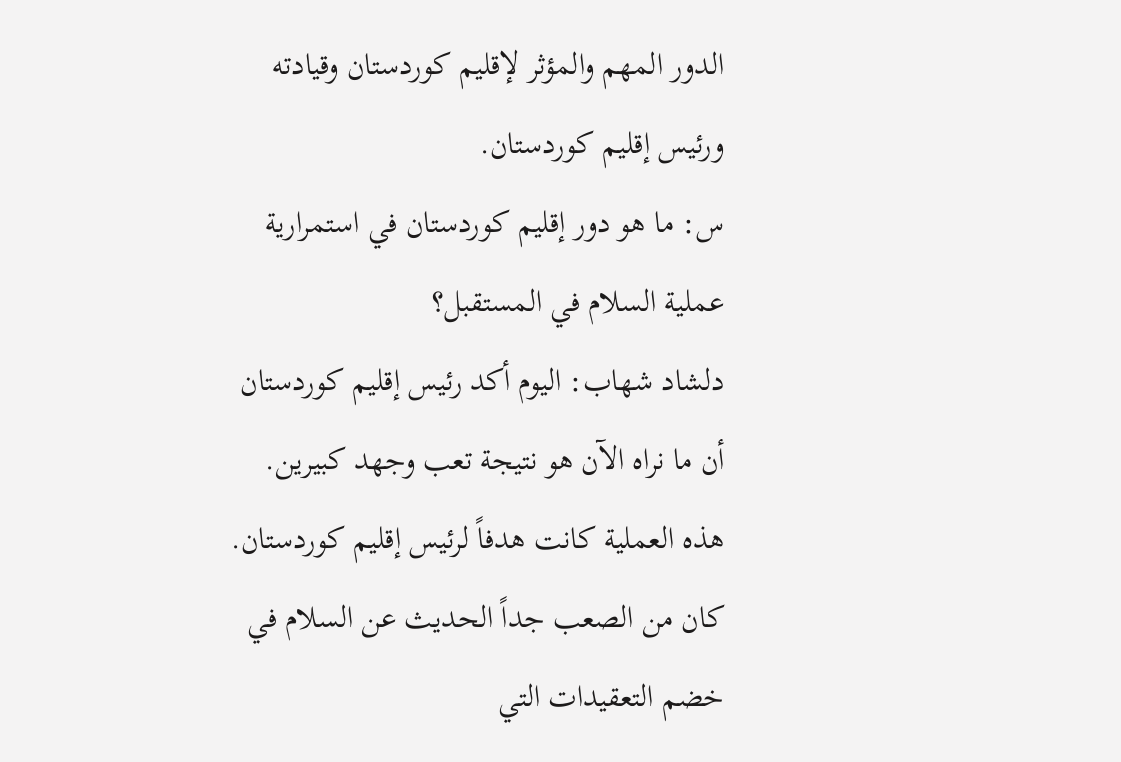الدور المهم والمؤثر لإقليم كوردستان وقيادته ورئيس إقليم كوردستان.
س: ما هو دور إقليم كوردستان في استمرارية عملية السلام في المستقبل؟
دلشاد شهاب: اليوم أكد رئيس إقليم كوردستان أن ما نراه الآن هو نتيجة تعب وجهد كبيرين. هذه العملية كانت هدفاً لرئيس إقليم كوردستان. كان من الصعب جداً الحديث عن السلام في خضم التعقيدات التي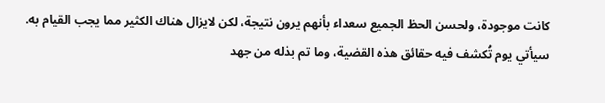كانت موجودة، ولحسن الحظ الجميع سعداء بأنهم يرون نتيجة، لكن لايزال هناك الكثير مما يجب القيام به. سيأتي يوم تُكشف فيه حقائق هذه القضية، وما تم بذله من جهد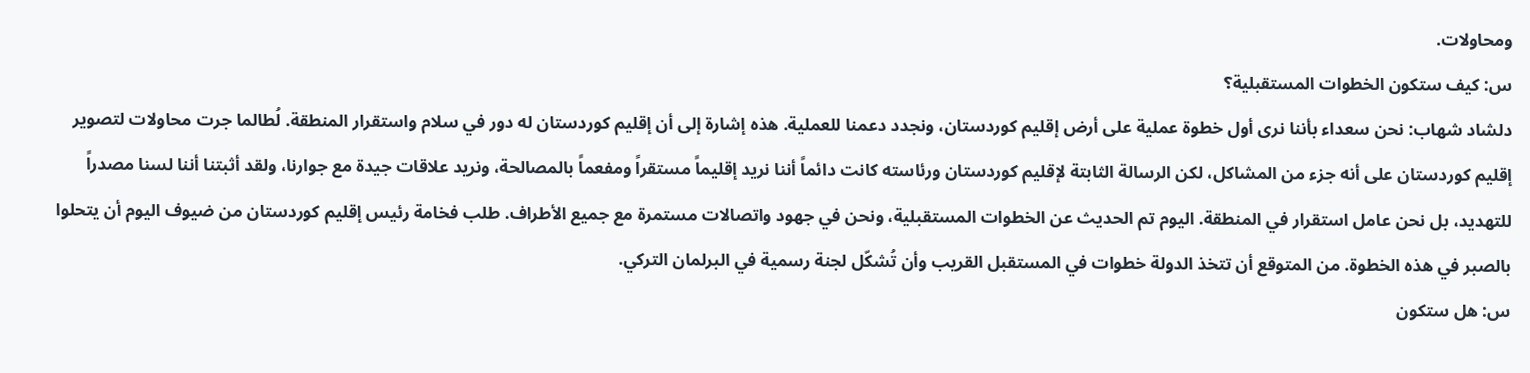ومحاولات.
س: كيف ستكون الخطوات المستقبلية؟
دلشاد شهاب: نحن سعداء بأننا نرى أول خطوة عملية على أرض إقليم كوردستان، ونجدد دعمنا للعملية. هذه إشارة إلى أن إقليم كوردستان له دور في سلام واستقرار المنطقة. لُطالما جرت محاولات لتصوير إقليم كوردستان على أنه جزء من المشاكل، لكن الرسالة الثابتة لإقليم كوردستان ورئاسته كانت دائماً أننا نريد إقليماً مستقراً ومفعماً بالمصالحة، ونريد علاقات جيدة مع جوارنا، ولقد أثبتنا أننا لسنا مصدراً للتهديد، بل نحن عامل استقرار في المنطقة. اليوم تم الحديث عن الخطوات المستقبلية، ونحن في جهود واتصالات مستمرة مع جميع الأطراف. طلب فخامة رئيس إقليم كوردستان من ضيوف اليوم أن يتحلوا بالصبر في هذه الخطوة. من المتوقع أن تتخذ الدولة خطوات في المستقبل القريب وأن تُشكّل لجنة رسمية في البرلمان التركي.
س: هل ستكون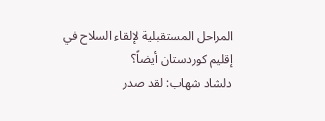المراحل المستقبلية لإلقاء السلاح في إقليم كوردستان أيضاً؟
دلشاد شهاب: لقد صدر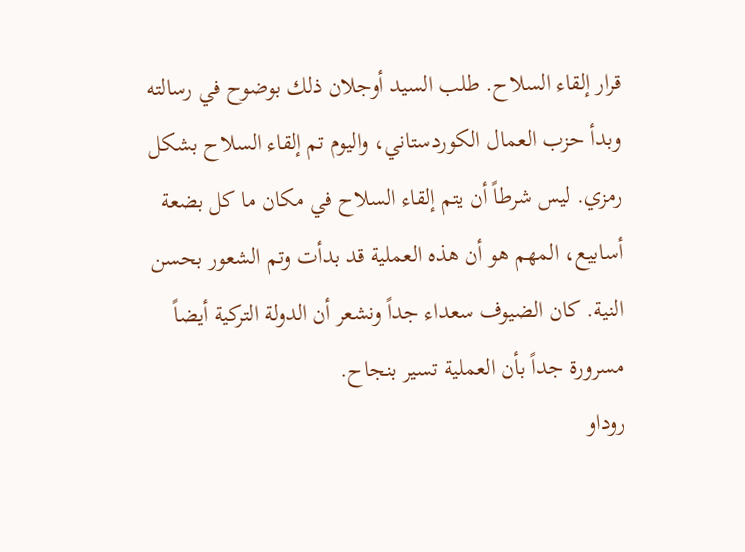قرار إلقاء السلاح. طلب السيد أوجلان ذلك بوضوح في رسالته وبدأ حزب العمال الكوردستاني، واليوم تم إلقاء السلاح بشكل رمزي. ليس شرطاً أن يتم إلقاء السلاح في مكان ما كل بضعة أسابيع، المهم هو أن هذه العملية قد بدأت وتم الشعور بحسن النية. كان الضيوف سعداء جداً ونشعر أن الدولة التركية أيضاً مسرورة جداً بأن العملية تسير بنجاح.
روداو